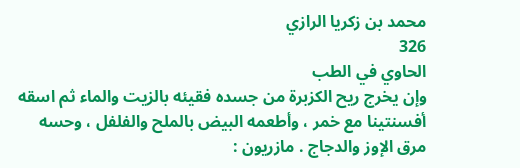محمد بن زكريا الرازي
326
الحاوي في الطب
وإن يخرج ريح الكزبرة من جسده فقيئه بالزيت والماء ثم اسقه أفسنتينا مع خمر ، وأطعمه البيض بالملح والفلفل ، وحسه مرق الإوز والدجاج . مازريون :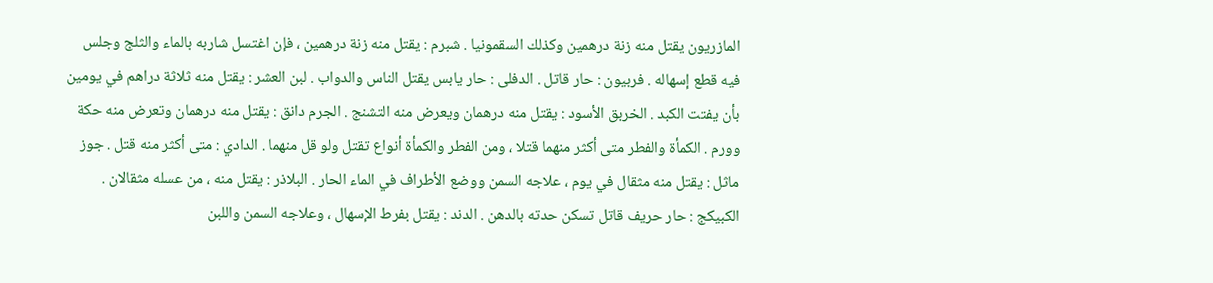المازريون يقتل منه زنة درهمين وكذلك السقمونيا . شبرم : يقتل منه زنة درهمين ، فإن اغتسل شاربه بالماء والثلج وجلس فيه قطع إسهاله . فربيون : حار قاتل . الدفلى : حار يابس يقتل الناس والدواب . لبن العشر : يقتل منه ثلاثة دراهم في يومين بأن يفتت الكبد . الخربق الأسود : يقتل منه درهمان ويعرض منه التشنج . الجرم دانق : يقتل منه درهمان وتعرض منه حكة وورم . الكمأة والفطر متى أكثر منهما قتلا ، ومن الفطر والكمأة أنواع تقتل ولو قل منهما . الدادي : متى أكثر منه قتل . جوز ماثل : يقتل منه مثقال في يوم ، علاجه السمن ووضع الأطراف في الماء الحار . البلاذر : يقتل منه ، من عسله مثقالان . الكبيكج : حار حريف قاتل تسكن حدته بالدهن . الدند : يقتل بفرط الإسهال ، وعلاجه السمن واللبن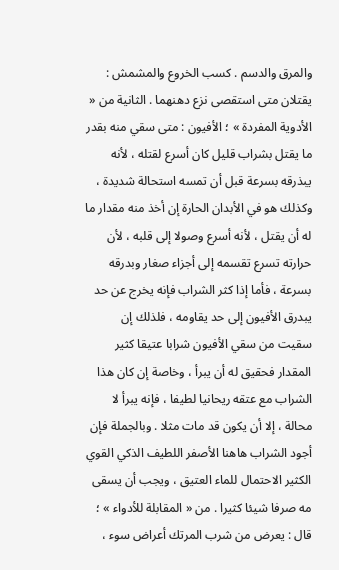والمرق والدسم . كسب الخروع والمشمش : يقتلان متى استقصى نزع دهنهما . الثانية من « الأدوية المفردة » ؛ الأفيون : متى سقي منه بقدر ما يقتل بشراب قليل كان أسرع لقتله ، لأنه يبذرقه بسرعة قبل أن تمسه استحالة شديدة ، وكذلك هو في الأبدان الحارة إن أخذ منه مقدار ما له أن يقتل ، لأنه أسرع وصولا إلى قلبه ، لأن حرارته تسرع تقسمه إلى أجزاء صغار وبدرقه بسرعة ، فأما إذا كثر الشراب فإنه يخرج عن حد يبدرق الأفيون إلى حد يقاومه ، فلذلك إن سقيت من سقي الأفيون شرابا عتيقا كثير المقدار فحقيق له أن يبرأ ، وخاصة إن كان هذا الشراب مع عتقه ريحانيا لطيفا ، فإنه يبرأ لا محالة ، إلا أن يكون قد مات مثلا . وبالجملة فإن أجود الشراب هاهنا الأصفر اللطيف الذكي القوي الكثير الاحتمال للماء العتيق ، ويجب أن يسقى مه صرفا شيئا كثيرا . من « المقابلة للأدواء » ؛ قال : يعرض من شرب المرتك أعراض سوء ،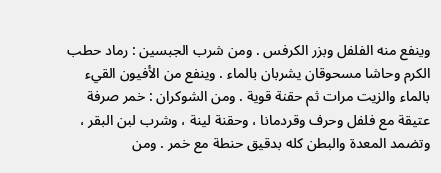وينفع منه الفلفل وبزر الكرفس . ومن شرب الجبسين : رماد حطب الكرم وحاشا مسحوقان يشربان بالماء . وينفع من الأفيون القيء بالماء والزيت مرات ثم حقنة قوية . ومن الشوكران : خمر صرفة عتيقة مع فلفل وحرف وقردمانا ، وحقنة لينة ، وشرب لبن البقر ، وتضمد المعدة والبطن كله بدقيق حنطة مع خمر . ومن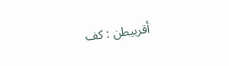أقربيطن : كف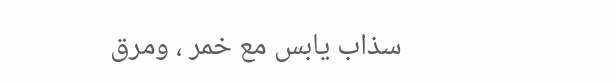سذاب يابس مع خمر ، ومرق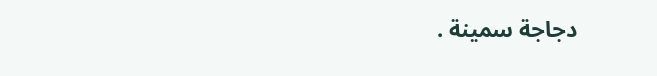دجاجة سمينة .